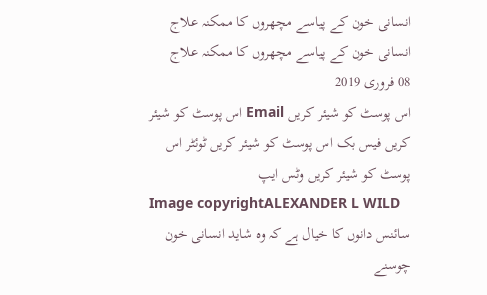انسانی خون کے پیاسے مچھروں کا ممکنہ علاج
انسانی خون کے پیاسے مچھروں کا ممکنہ علاج
08 فروری 2019
اس پوسٹ کو شیئر کریں Email اس پوسٹ کو شیئر کریں فیس بک اس پوسٹ کو شیئر کریں ٹوئٹر اس پوسٹ کو شیئر کریں وٹس ایپ
Image copyrightALEXANDER L WILD
سائنس دانوں کا خیال ہے کہ وہ شاید انسانی خون چوسنے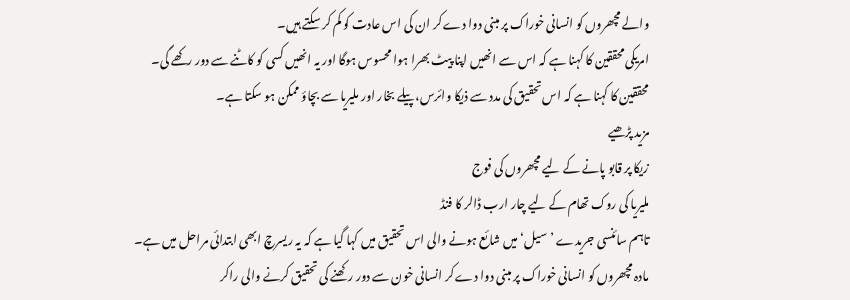والے مچھروں کو انسانی خوراک پر مبنی دوا دے کر ان کی اس عادت کو کم کر سکتے ہیں۔
امریکی محققین کا کہنا ہے کہ اس سے انھیں اپنا پیٹ بھرا ہوا محسوس ہوگا اور یہ انھیں کسی کو کاٹنے سے دور رکھے گی۔
محققین کا کہنا ہے کہ اس تحقیق کی مدد سے ذیکا وائرس، پیلے بخار اور ملیریا سے بچاؤ ممکن ہو سکتا ہے۔
مزید پڑھیے
زیکا پر قابو پانے کے لیے مچھروں کی فوج
ملیریا کی روک تھام کے لیے چار ارب ڈالر کا فنڈ
تاہم سائنسی جریدے ’سیل‘ میں شائع ہونے والی اس تحقیق میں کہا گیا ہے کہ یہ ریسرچ ابھی ابتدائی مراحل میں ہے۔
مادہ مچھروں کو انسانی خوراک پر مبنی دوا دے کر انسانی خون سے دور رکھنے کی تحقیق کرنے والی راکر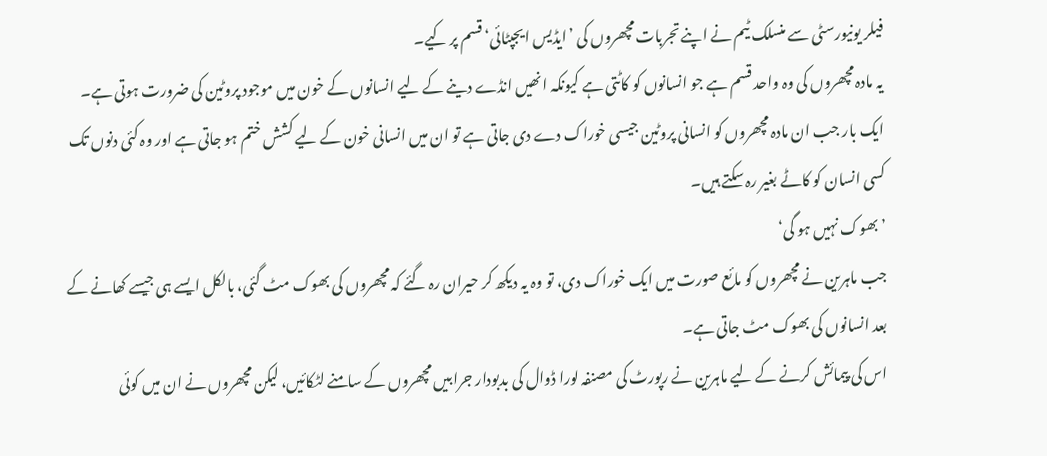فیلر یونیورسٹی سے منسلک ٹیم نے اپنے تجربات مچھروں کی ’ایڈیس ایجپٹائی‘ قسم پر کیے۔
یہ مادہ مچھروں کی وہ واحد قسم ہے جو انسانوں کو کاٹتی ہے کیونکہ انھیں انڈے دینے کے لیے انسانوں کے خون میں موجود پروٹین کی ضرورت ہوتی ہے۔
ایک بار جب ان مادہ مچھروں کو انسانی پروٹین جیسی خوراک دے دی جاتی ہے تو ان میں انسانی خون کے لیے کشش ختم ہو جاتی ہے اور وہ کئی دنوں تک کسی انسان کو کاٹے بغیر رہ سکتے ہیں۔
’بھوک نہیں ہو گی‘
جب ماہرین نے مچھروں کو مائع صورت میں ایک خوراک دی، تو وہ یہ دیکھ کر حیران رہ گئے کہ مچھروں کی بھوک مٹ گئی، بالکل ایسے ہی جیسے کھانے کے بعد انسانوں کی بھوک مٹ جاتی ہے۔
اس کی پیمائش کرنے کے لیے ماہرین نے رپورٹ کی مصنفہ لورا ڈوال کی بدبودار جرابیں مچھروں کے سامنے لٹکائیں، لیکن مچھروں نے ان میں کوئی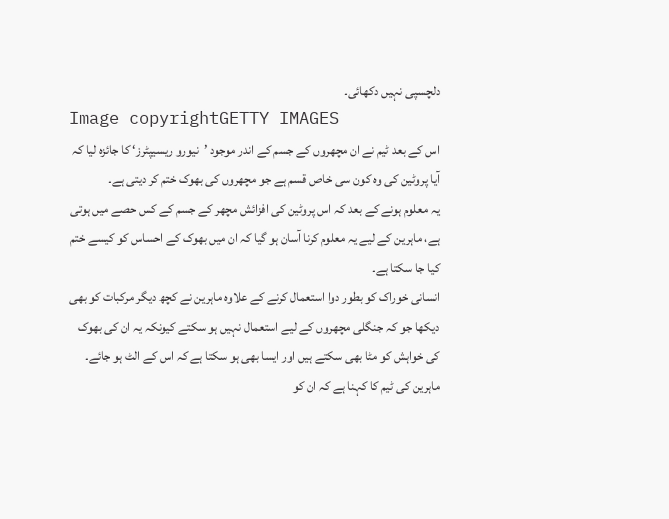دلچسپی نہیں دکھائی۔
Image copyrightGETTY IMAGES
اس کے بعد ٹیم نے ان مچھروں کے جسم کے اندر موجود ’نیورو ریسیپٹرز‘ کا جائزہ لیا کہ آیا پروٹین کی وہ کون سی خاص قسم ہے جو مچھروں کی بھوک ختم کر دیتی ہے۔
یہ معلوم ہونے کے بعد کہ اس پروٹین کی افزائش مچھر کے جسم کے کس حصے میں ہوتی ہے، ماہرین کے لیے یہ معلوم کرنا آسان ہو گیا کہ ان میں بھوک کے احساس کو کیسے ختم کیا جا سکتا ہے۔
انسانی خوراک کو بطور دوا استعمال کرنے کے علاوہ ماہرین نے کچھ دیگر مرکبات کو بھی دیکھا جو کہ جنگلی مچھروں کے لیے استعمال نہیں ہو سکتے کیونکہ یہ ان کی بھوک کی خواہش کو مٹا بھی سکتے ہیں اور ایسا بھی ہو سکتا ہے کہ اس کے الٹ ہو جائے۔
ماہرین کی ٹیم کا کہنا ہے کہ ان کو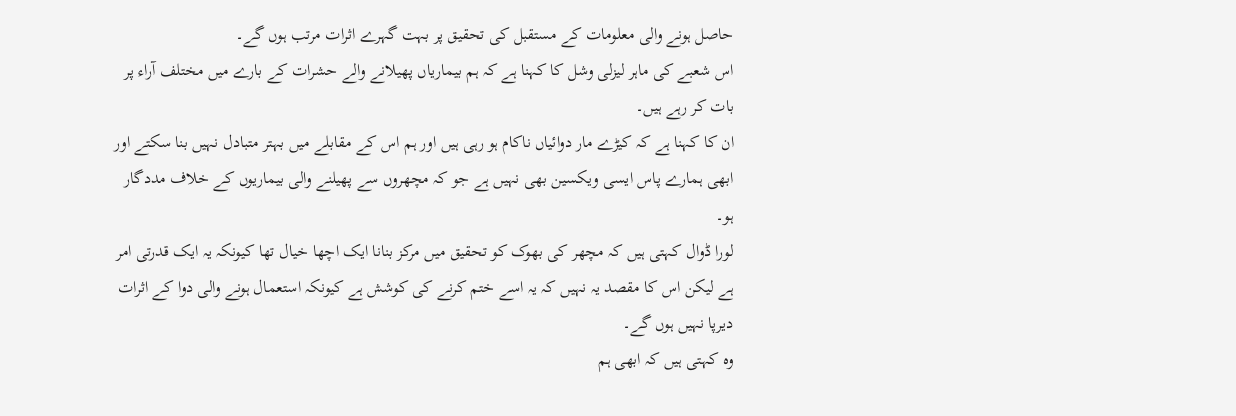حاصل ہونے والی معلومات کے مستقبل کی تحقیق پر بہت گہرے اثرات مرتب ہوں گے۔
اس شعبے کی ماہر لیزلی وشل کا کہنا ہے کہ ہم بیماریاں پھیلانے والے حشرات کے بارے میں مختلف آراء پر بات کر رہے ہیں۔
ان کا کہنا ہے کہ کیڑے مار دوائیاں ناکام ہو رہی ہیں اور ہم اس کے مقابلے میں بہتر متبادل نہیں بنا سکتے اور ابھی ہمارے پاس ایسی ویکسین بھی نہیں ہے جو کہ مچھروں سے پھیلنے والی بیماریوں کے خلاف مددگار ہو۔
لورا ڈوال کہتی ہیں کہ مچھر کی بھوک کو تحقیق میں مرکز بنانا ایک اچھا خیال تھا کیونکہ یہ ایک قدرتی امر ہے لیکن اس کا مقصد یہ نہیں کہ یہ اسے ختم کرنے کی کوشش ہے کیونکہ استعمال ہونے والی دوا کے اثرات دیرپا نہیں ہوں گے۔
وہ کہتی ہیں کہ ابھی ہم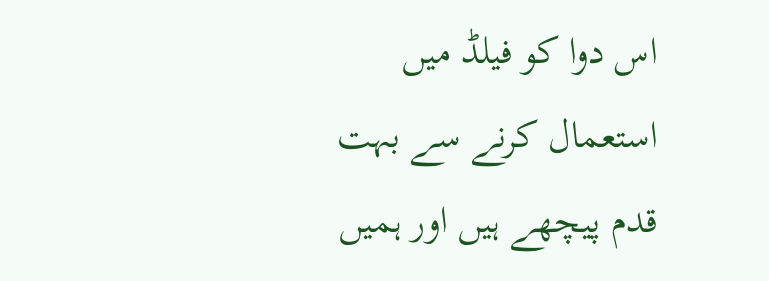اس دوا کو فیلڈ میں استعمال کرنے سے بہت قدم پیچھے ہیں اور ہمیں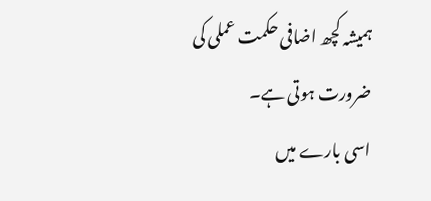ہمیشہ کچھ اضافی حکمت عملی کی ضرورت ہوتی ہے۔
اسی بارے میں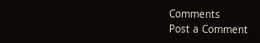Comments
Post a Comment